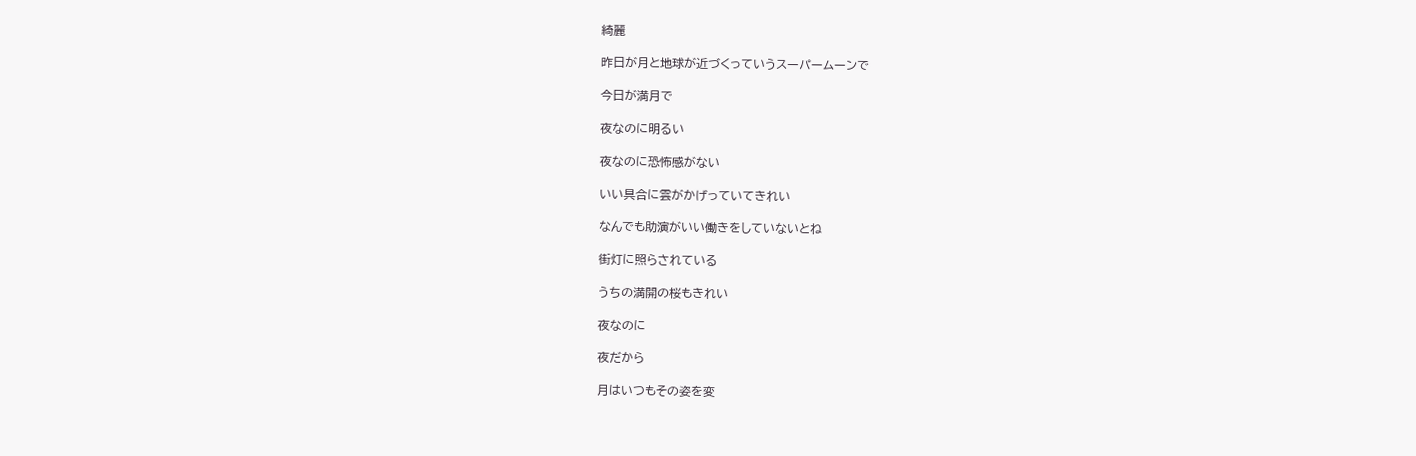綺麗

昨日が月と地球が近づくっていうスーパームーンで

今日が満月で

夜なのに明るい

夜なのに恐怖感がない

いい具合に雲がかげっていてきれい

なんでも助演がいい働きをしていないとね

街灯に照らされている

うちの満開の桜もきれい

夜なのに

夜だから

月はいつもその姿を変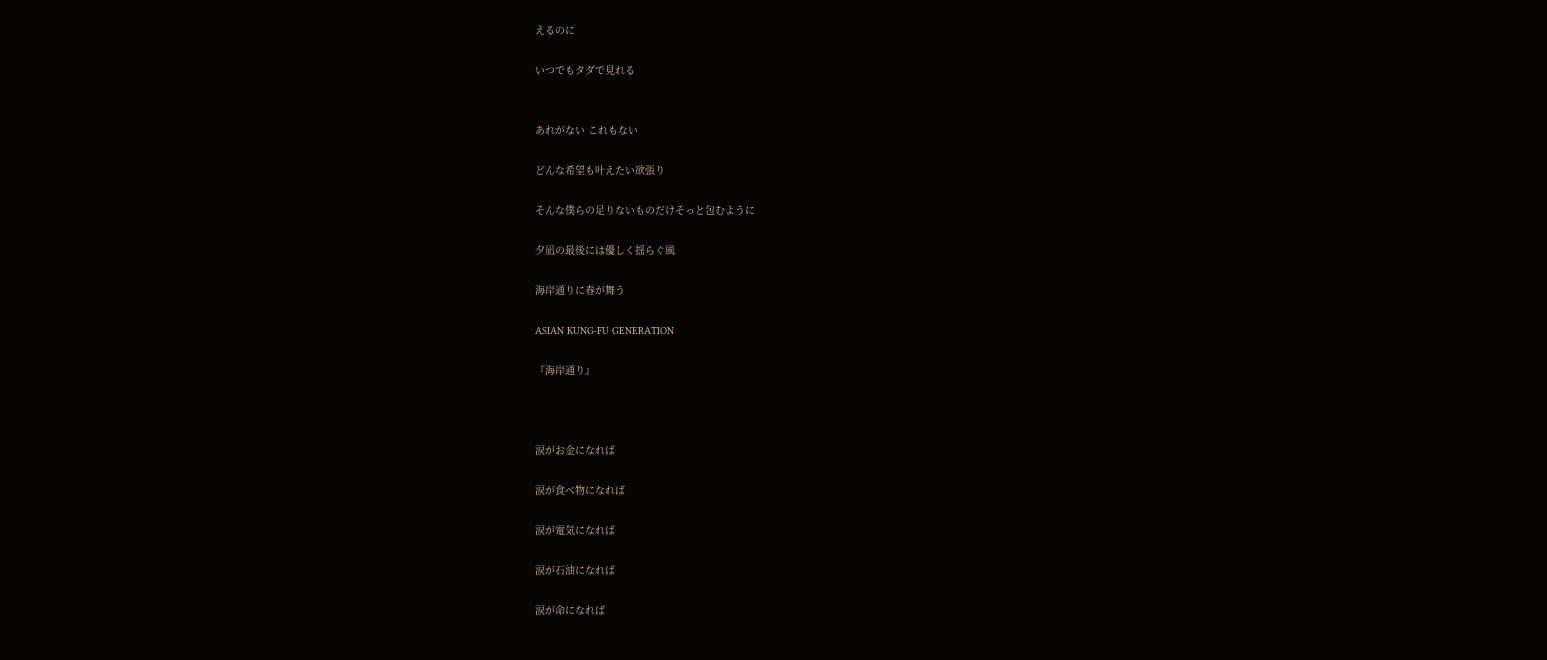えるのに

いつでもタダで見れる


あれがない これもない

どんな希望も叶えたい欲張り

そんな僕らの足りないものだけそっと包むように

夕凪の最後には優しく揺らぐ風

海岸通りに春が舞う

ASIAN KUNG-FU GENERATION

『海岸通り』



涙がお金になれば

涙が食べ物になれば

涙が電気になれば

涙が石油になれば

涙が命になれば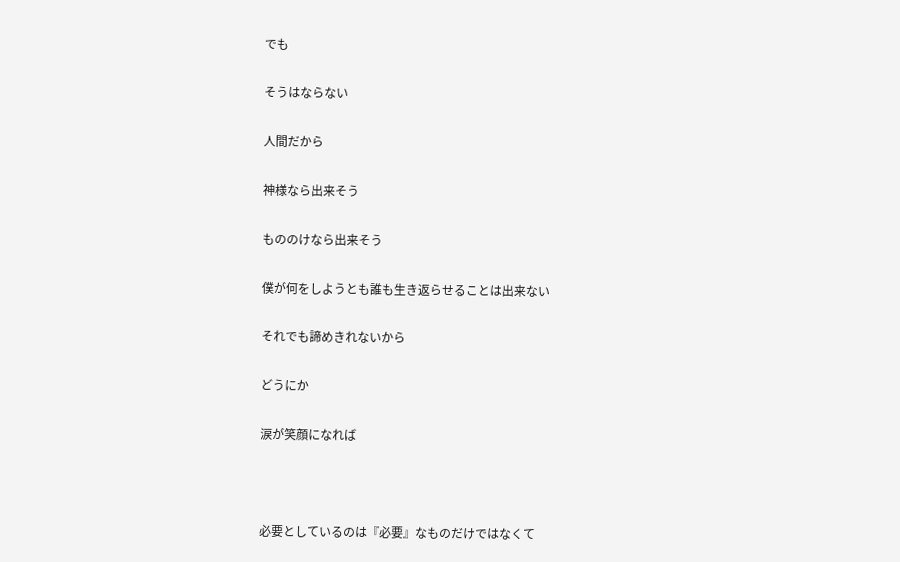でも

そうはならない

人間だから

神様なら出来そう

もののけなら出来そう

僕が何をしようとも誰も生き返らせることは出来ない

それでも諦めきれないから

どうにか

涙が笑顔になれば



必要としているのは『必要』なものだけではなくて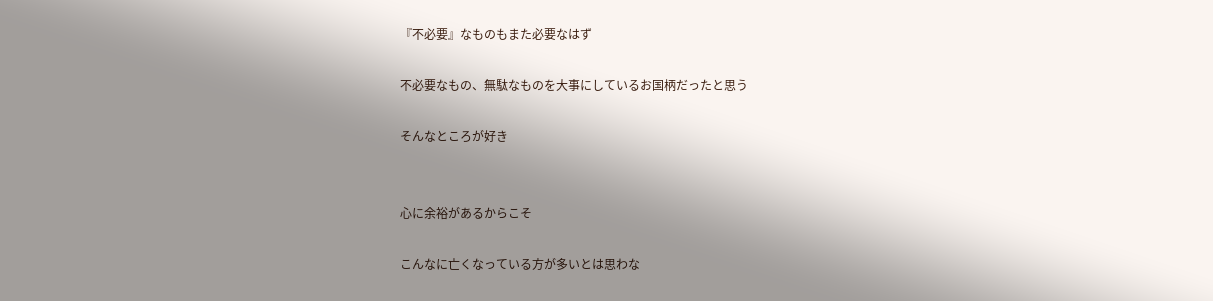『不必要』なものもまた必要なはず

不必要なもの、無駄なものを大事にしているお国柄だったと思う

そんなところが好き


心に余裕があるからこそ

こんなに亡くなっている方が多いとは思わな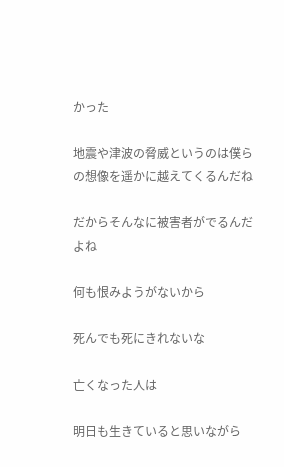かった

地震や津波の脅威というのは僕らの想像を遥かに越えてくるんだね

だからそんなに被害者がでるんだよね

何も恨みようがないから

死んでも死にきれないな

亡くなった人は

明日も生きていると思いながら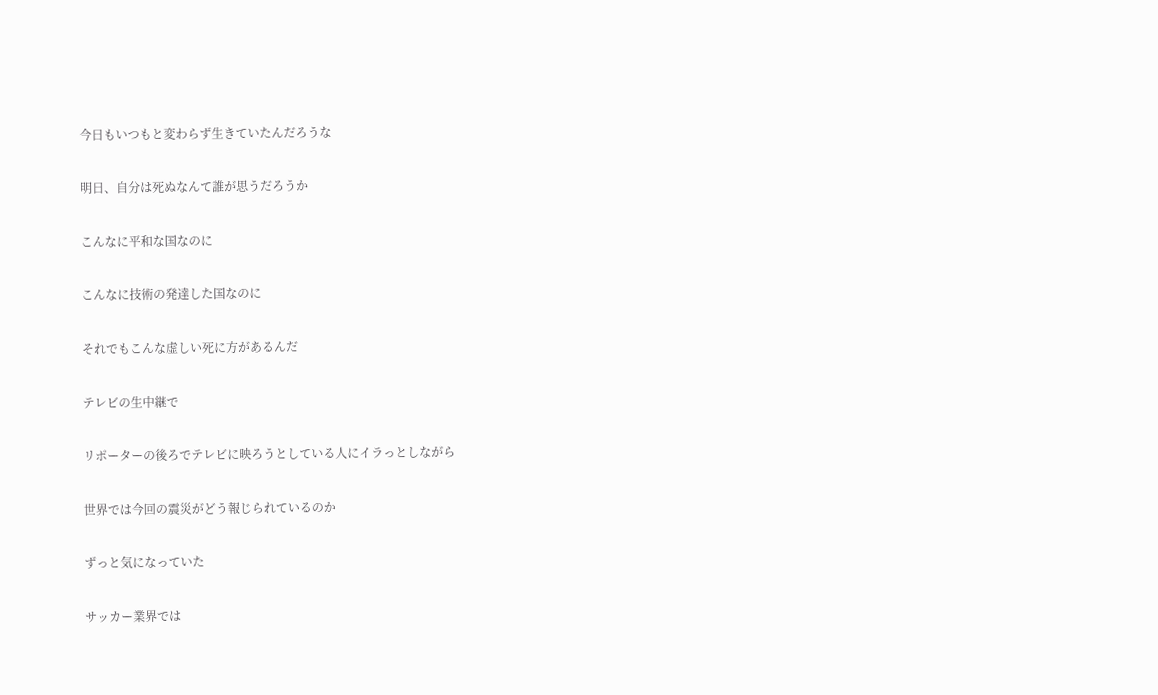今日もいつもと変わらず生きていたんだろうな

明日、自分は死ぬなんて誰が思うだろうか

こんなに平和な国なのに

こんなに技術の発達した国なのに

それでもこんな虚しい死に方があるんだ

テレビの生中継で

リポーターの後ろでテレビに映ろうとしている人にイラっとしながら

世界では今回の震災がどう報じられているのか

ずっと気になっていた

サッカー業界では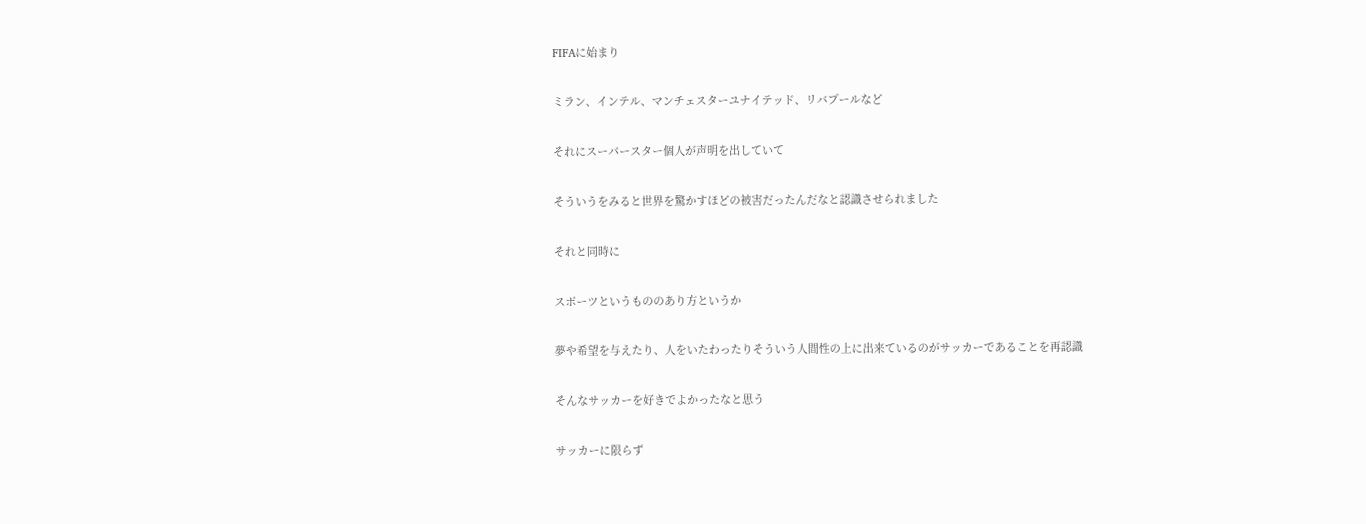FIFAに始まり

ミラン、インテル、マンチェスターユナイテッド、リバプールなど

それにスーパースター個人が声明を出していて

そういうをみると世界を驚かすほどの被害だったんだなと認識させられました

それと同時に

スポーツというもののあり方というか

夢や希望を与えたり、人をいたわったりそういう人間性の上に出来ているのがサッカーであることを再認識

そんなサッカーを好きでよかったなと思う

サッカーに限らず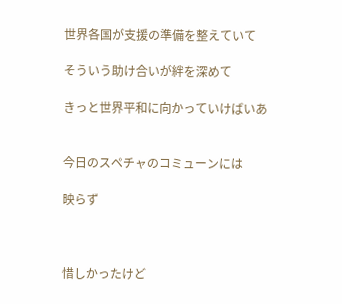世界各国が支援の準備を整えていて

そういう助け合いが絆を深めて

きっと世界平和に向かっていけばいあ


今日のスペチャのコミューンには

映らず



惜しかったけど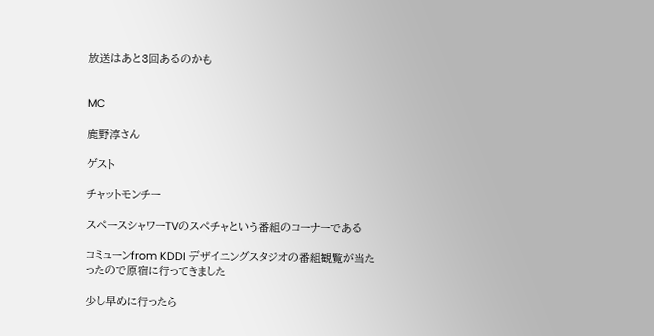放送はあと3回あるのかも


MC

鹿野淳さん

ゲスト

チャットモンチー

スペースシャワーTVのスペチャという番組のコーナーである

コミューンfrom KDDI デザイニングスタジオの番組観覧が当たったので原宿に行ってきました

少し早めに行ったら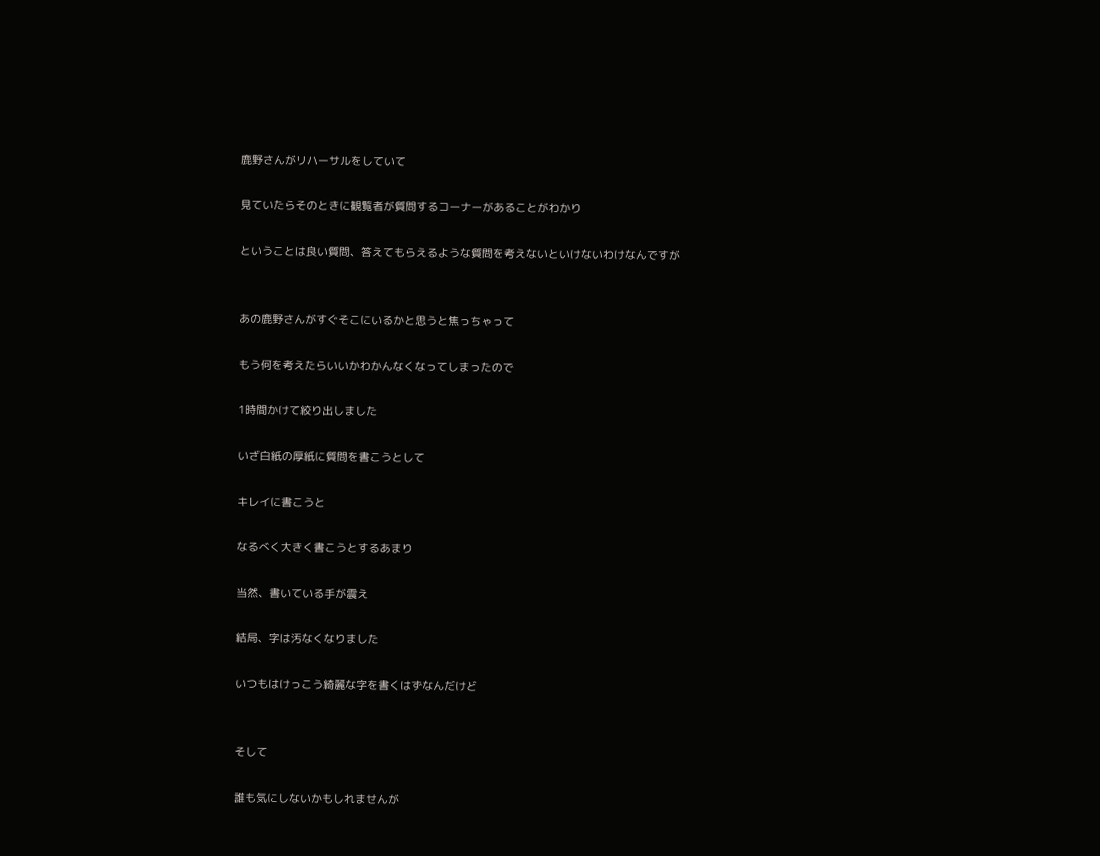鹿野さんがリハーサルをしていて

見ていたらそのときに観覧者が質問するコーナーがあることがわかり

ということは良い質問、答えてもらえるような質問を考えないといけないわけなんですが


あの鹿野さんがすぐそこにいるかと思うと焦っちゃって

もう何を考えたらいいかわかんなくなってしまったので

1時間かけて絞り出しました

いざ白紙の厚紙に質問を書こうとして

キレイに書こうと

なるべく大きく書こうとするあまり

当然、書いている手が震え

結局、字は汚なくなりました

いつもはけっこう綺麗な字を書くはずなんだけど


そして

誰も気にしないかもしれませんが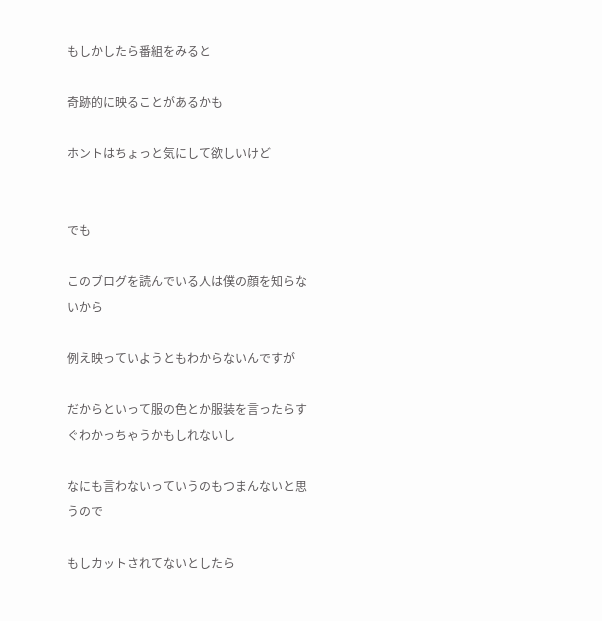もしかしたら番組をみると

奇跡的に映ることがあるかも

ホントはちょっと気にして欲しいけど


でも

このブログを読んでいる人は僕の顔を知らないから

例え映っていようともわからないんですが

だからといって服の色とか服装を言ったらすぐわかっちゃうかもしれないし

なにも言わないっていうのもつまんないと思うので

もしカットされてないとしたら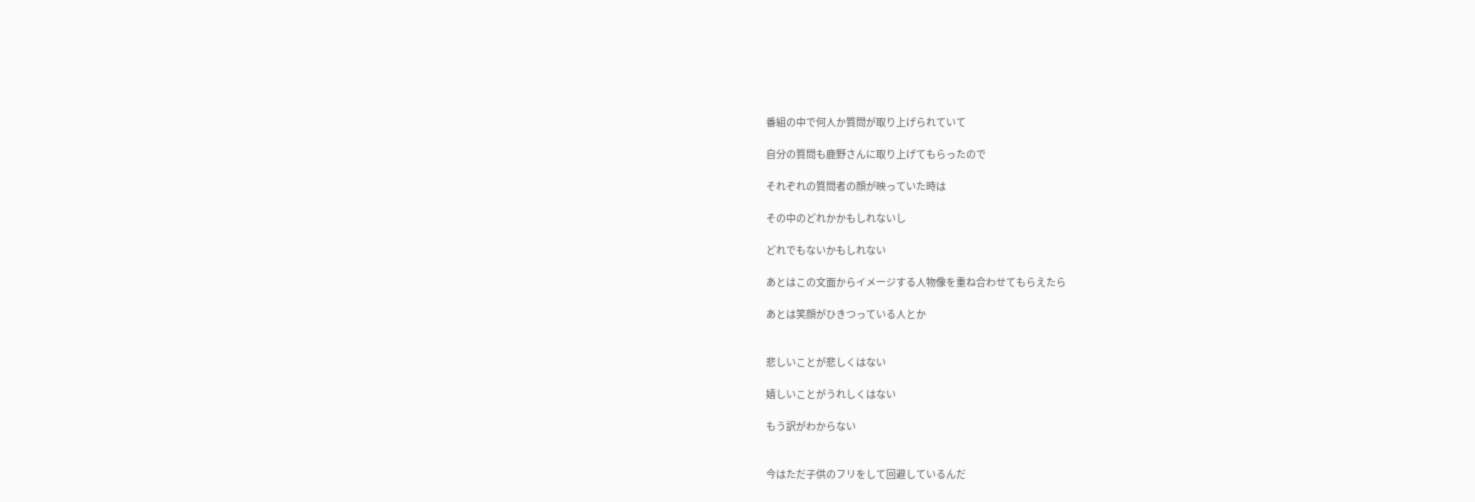番組の中で何人か質問が取り上げられていて

自分の質問も鹿野さんに取り上げてもらったので

それぞれの質問者の顔が映っていた時は

その中のどれかかもしれないし

どれでもないかもしれない

あとはこの文面からイメージする人物像を重ね合わせてもらえたら

あとは笑顔がひきつっている人とか


悲しいことが悲しくはない

嬉しいことがうれしくはない

もう訳がわからない


今はただ子供のフリをして回避しているんだ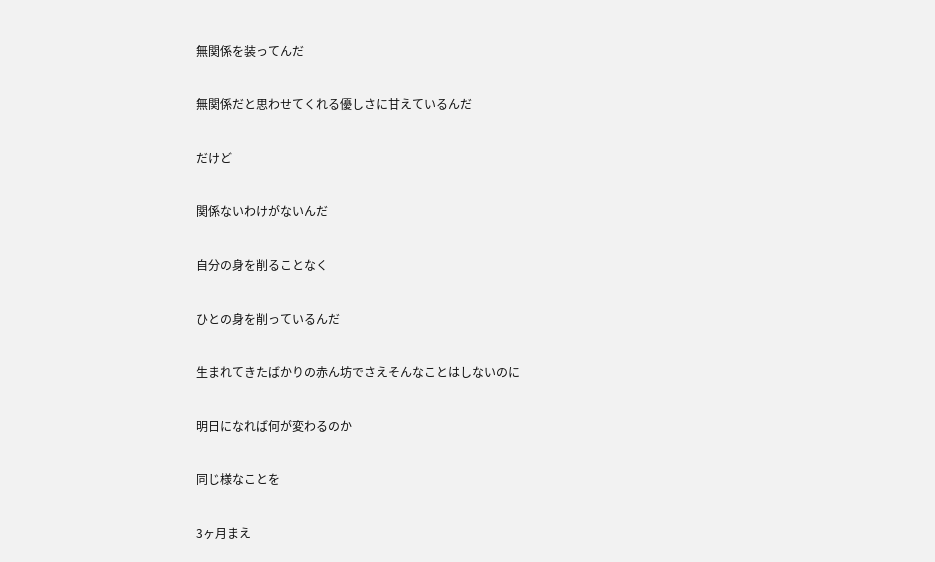無関係を装ってんだ

無関係だと思わせてくれる優しさに甘えているんだ

だけど

関係ないわけがないんだ

自分の身を削ることなく

ひとの身を削っているんだ

生まれてきたばかりの赤ん坊でさえそんなことはしないのに

明日になれば何が変わるのか

同じ様なことを

3ヶ月まえ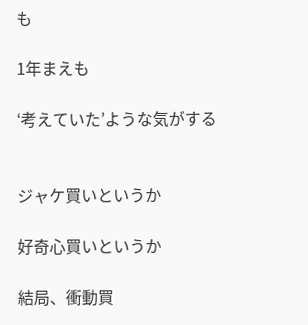も

1年まえも

‘考えていた’ような気がする


ジャケ買いというか

好奇心買いというか

結局、衝動買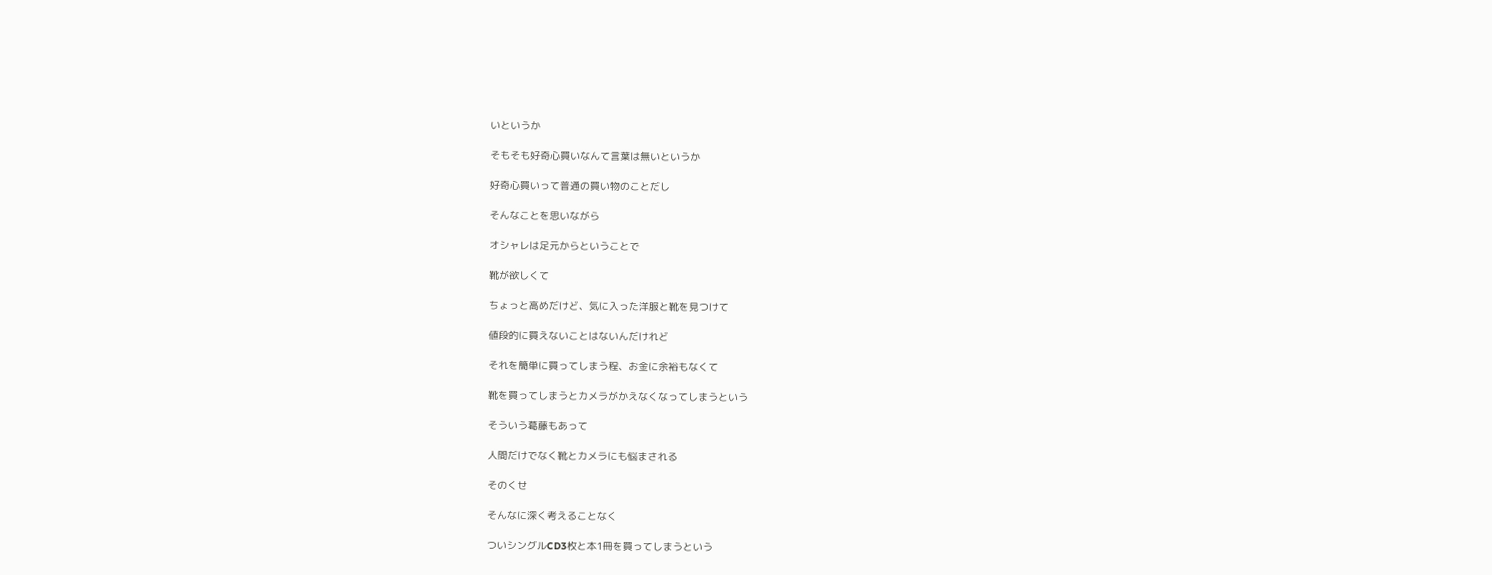いというか

そもそも好奇心買いなんて言葉は無いというか

好奇心買いって普通の買い物のことだし

そんなことを思いながら

オシャレは足元からということで

靴が欲しくて

ちょっと高めだけど、気に入った洋服と靴を見つけて

値段的に買えないことはないんだけれど

それを簡単に買ってしまう程、お金に余裕もなくて

靴を買ってしまうとカメラがかえなくなってしまうという

そういう葛藤もあって

人間だけでなく靴とカメラにも悩まされる

そのくせ

そんなに深く考えることなく

ついシングルCD3枚と本1冊を買ってしまうという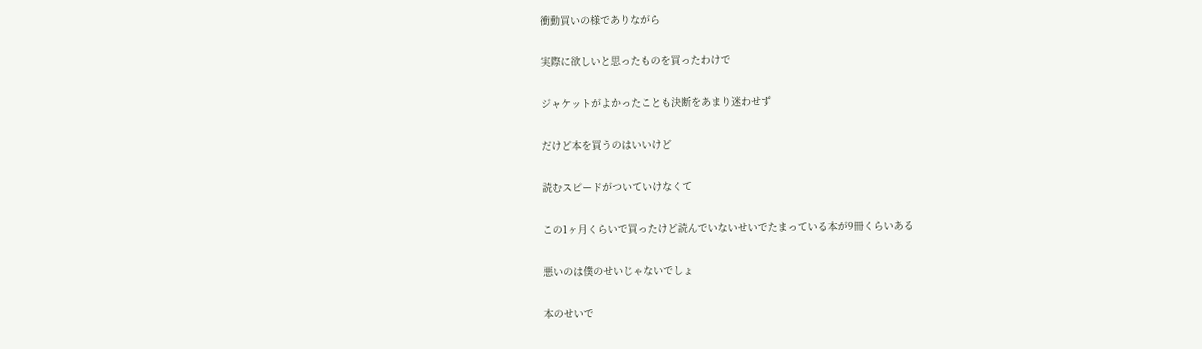衝動買いの様でありながら

実際に欲しいと思ったものを買ったわけで

ジャケットがよかったことも決断をあまり迷わせず

だけど本を買うのはいいけど

読むスピードがついていけなくて

この1ヶ月くらいで買ったけど読んでいないせいでたまっている本が9冊くらいある

悪いのは僕のせいじゃないでしょ

本のせいで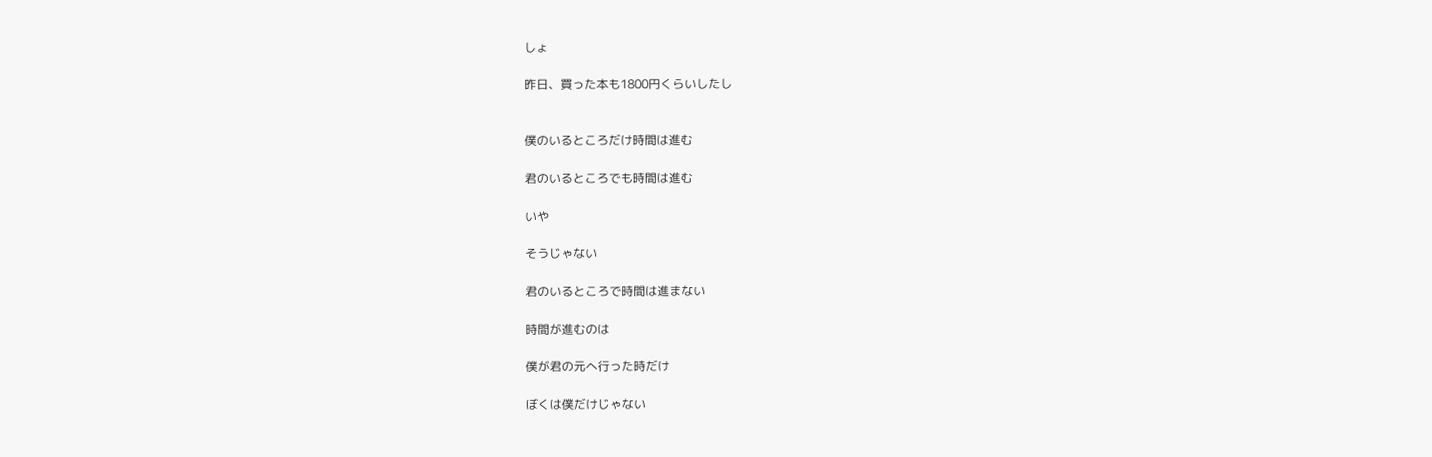しょ

昨日、買った本も1800円くらいしたし


僕のいるところだけ時間は進む

君のいるところでも時間は進む

いや

そうじゃない

君のいるところで時間は進まない

時間が進むのは

僕が君の元へ行った時だけ

ぼくは僕だけじゃない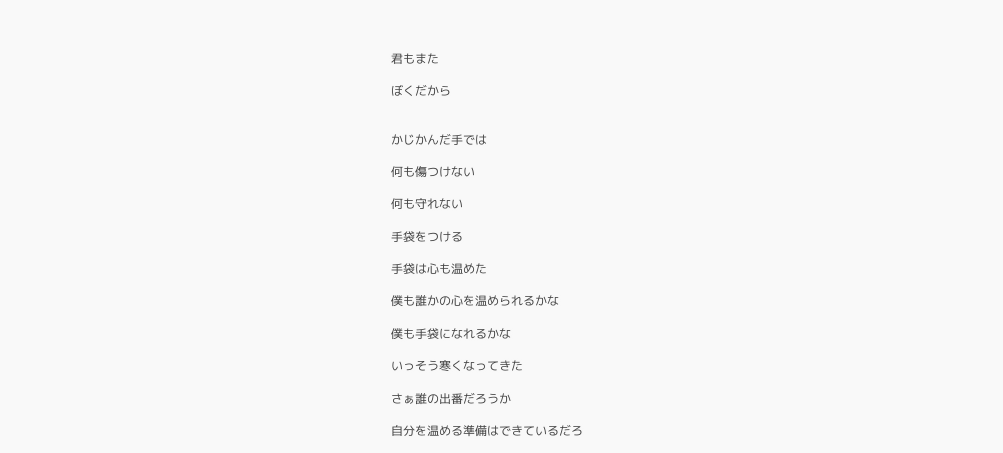君もまた

ぼくだから


かじかんだ手では

何も傷つけない

何も守れない

手袋をつける

手袋は心も温めた

僕も誰かの心を温められるかな

僕も手袋になれるかな

いっそう寒くなってきた

さぁ誰の出番だろうか

自分を温める準備はできているだろ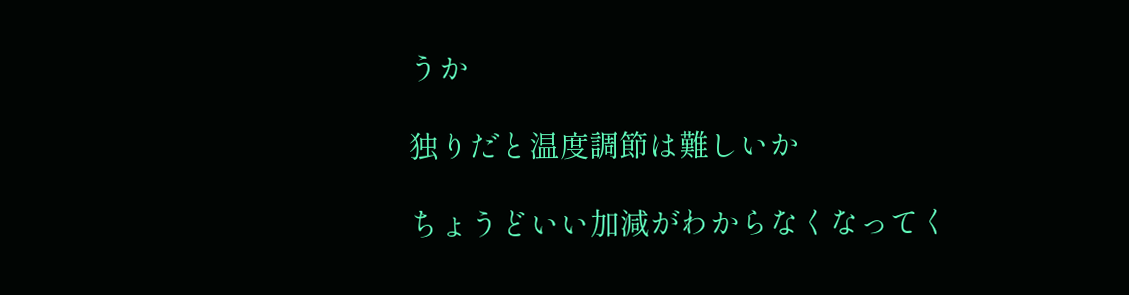うか

独りだと温度調節は難しいか

ちょうどいい加減がわからなくなってく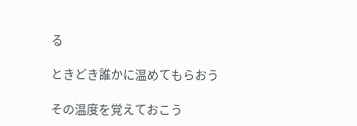る

ときどき誰かに温めてもらおう

その温度を覚えておこう